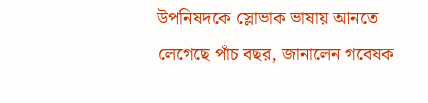উপনিষদকে স্লোভাক ভাষায় আনতে লেগেছে পাঁচ বছর, জানালেন গবেষক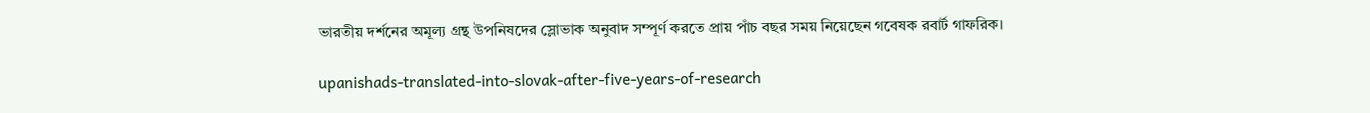ভারতীয় দর্শনের অমূল্য গ্রন্থ উপনিষদের স্লোভাক অনুবাদ সম্পূর্ণ করতে প্রায় পাঁচ বছর সময় নিয়েছেন গবেষক রবার্ট গাফরিক।

upanishads-translated-into-slovak-after-five-years-of-research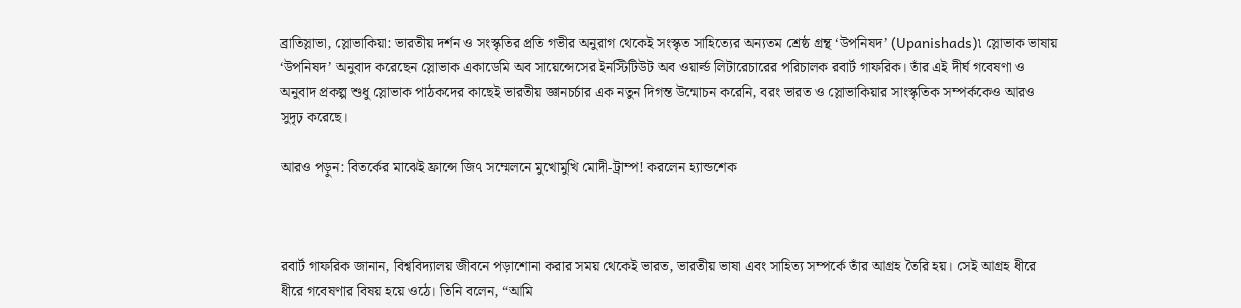ব্রাতিস্লাভা, স্লোভাকিয়া: ভারতীয় দর্শন ও সংস্কৃতির প্রতি গভীর অনুরাগ থেকেই সংস্কৃত সাহিত্যের অন্যতম শ্রেষ্ঠ গ্রন্থ ‘উপনিষদ’ (Upanishads)৷ স্লোভাক ভাষায় ‘উপনিষদ’ অনুবাদ করেছেন স্লোভাক একাডেমি অব সায়েন্সেসের ইনস্টিটিউট অব ওয়ার্ল্ড লিটারেচারের পরিচালক রবার্ট গাফরিক। তাঁর এই দীর্ঘ গবেষণা ও অনুবাদ প্রকল্প শুধু স্লোভাক পাঠকদের কাছেই ভারতীয় জ্ঞানচর্চার এক নতুন দিগন্ত উন্মোচন করেনি, বরং ভারত ও স্লোভাকিয়ার সাংস্কৃতিক সম্পর্ককেও আরও সুদৃঢ় করেছে।

আরও পড়ুন: বিতর্কের মাঝেই ফ্রান্সে জি৭ সম্মেলনে মুখোমুখি মোদী-ট্রাম্প! করলেন হ্যান্ডশেক



রবার্ট গাফরিক জানান, বিশ্ববিদ্যালয় জীবনে পড়াশোনা করার সময় থেকেই ভারত, ভারতীয় ভাষা এবং সাহিত্য সম্পর্কে তাঁর আগ্রহ তৈরি হয়। সেই আগ্রহ ধীরে ধীরে গবেষণার বিষয় হয়ে ওঠে। তিনি বলেন, “আমি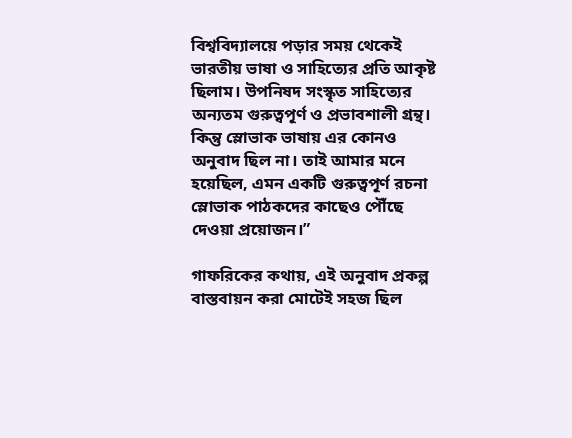বিশ্ববিদ্যালয়ে পড়ার সময় থেকেই ভারতীয় ভাষা ও সাহিত্যের প্রতি আকৃষ্ট ছিলাম। উপনিষদ সংস্কৃত সাহিত্যের অন্যতম গুরুত্বপূর্ণ ও প্রভাবশালী গ্রন্থ। কিন্তু স্লোভাক ভাষায় এর কোনও অনুবাদ ছিল না। তাই আমার মনে হয়েছিল, এমন একটি গুরুত্বপূর্ণ রচনা স্লোভাক পাঠকদের কাছেও পৌঁছে দেওয়া প্রয়োজন।”

গাফরিকের কথায়, এই অনুবাদ প্রকল্প বাস্তবায়ন করা মোটেই সহজ ছিল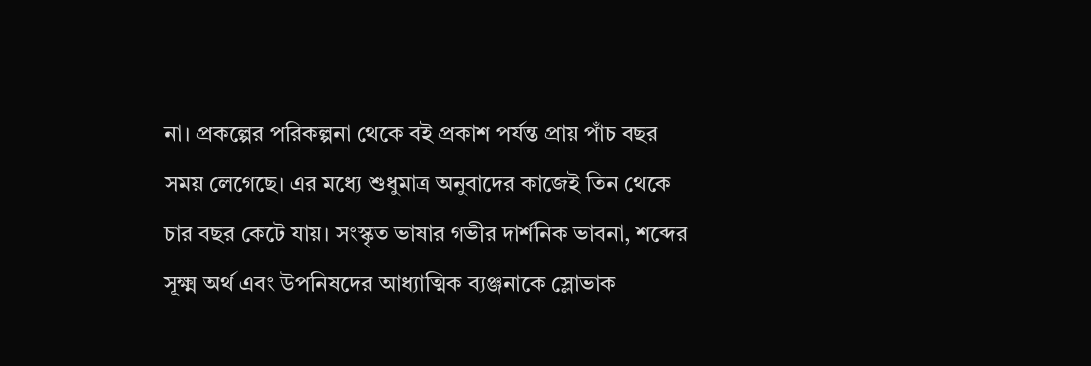না। প্রকল্পের পরিকল্পনা থেকে বই প্রকাশ পর্যন্ত প্রায় পাঁচ বছর সময় লেগেছে। এর মধ্যে শুধুমাত্র অনুবাদের কাজেই তিন থেকে চার বছর কেটে যায়। সংস্কৃত ভাষার গভীর দার্শনিক ভাবনা, শব্দের সূক্ষ্ম অর্থ এবং উপনিষদের আধ্যাত্মিক ব্যঞ্জনাকে স্লোভাক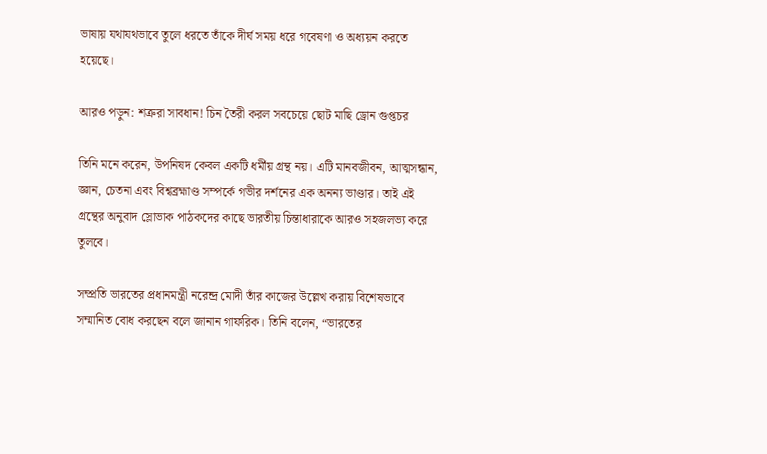ভাষায় যথাযথভাবে তুলে ধরতে তাঁকে দীর্ঘ সময় ধরে গবেষণা ও অধ্যয়ন করতে হয়েছে।

আরও পড়ুন: শত্রুরা সাবধান! চিন তৈরী করল সবচেয়ে ছোট মাছি ড্রোন গুপ্তচর

তিনি মনে করেন, উপনিষদ কেবল একটি ধর্মীয় গ্রন্থ নয়। এটি মানবজীবন, আত্মসন্ধান, জ্ঞান, চেতনা এবং বিশ্বব্রহ্মাণ্ড সম্পর্কে গভীর দর্শনের এক অনন্য ভাণ্ডার। তাই এই গ্রন্থের অনুবাদ স্লোভাক পাঠকদের কাছে ভারতীয় চিন্তাধারাকে আরও সহজলভ্য করে তুলবে।

সম্প্রতি ভারতের প্রধানমন্ত্রী নরেন্দ্র মোদী তাঁর কাজের উল্লেখ করায় বিশেষভাবে সম্মানিত বোধ করছেন বলে জানান গাফরিক। তিনি বলেন, “ভারতের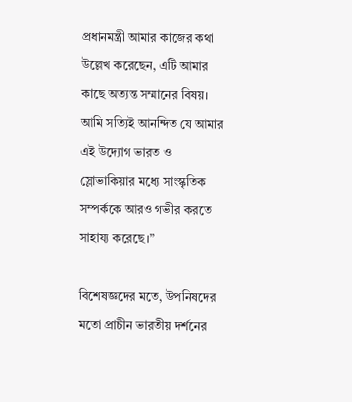প্রধানমন্ত্রী আমার কাজের কথা উল্লেখ করেছেন, এটি আমার কাছে অত্যন্ত সম্মানের বিষয়। আমি সত্যিই আনন্দিত যে আমার এই উদ্যোগ ভারত ও স্লোভাকিয়ার মধ্যে সাংস্কৃতিক সম্পর্ককে আরও গভীর করতে সাহায্য করেছে।”

বিশেষজ্ঞদের মতে, উপনিষদের মতো প্রাচীন ভারতীয় দর্শনের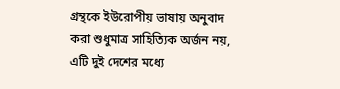গ্রন্থকে ইউরোপীয় ভাষায় অনুবাদ করা শুধুমাত্র সাহিত্যিক অর্জন নয়, এটি দুই দেশের মধ্যে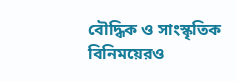বৌদ্ধিক ও সাংস্কৃতিক বিনিময়েরও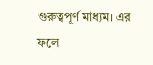গুরুত্বপূর্ণ মাধ্যম। এর ফলে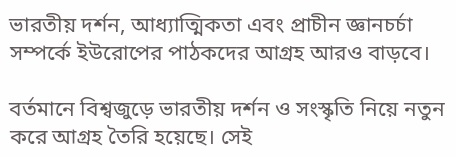ভারতীয় দর্শন, আধ্যাত্মিকতা এবং প্রাচীন জ্ঞানচর্চা সম্পর্কে ইউরোপের পাঠকদের আগ্রহ আরও বাড়বে।

বর্তমানে বিশ্বজুড়ে ভারতীয় দর্শন ও সংস্কৃতি নিয়ে নতুন করে আগ্রহ তৈরি হয়েছে। সেই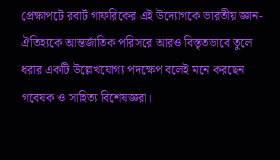প্রেক্ষাপটে রবার্ট গাফরিকের এই উদ্যোগকে ভারতীয় জ্ঞান-ঐতিহ্যকে আন্তর্জাতিক পরিসরে আরও বিস্তৃতভাবে তুলে ধরার একটি উল্লেখযোগ্য পদক্ষেপ বলেই মনে করছেন গবেষক ও সাহিত্য বিশেষজ্ঞরা।